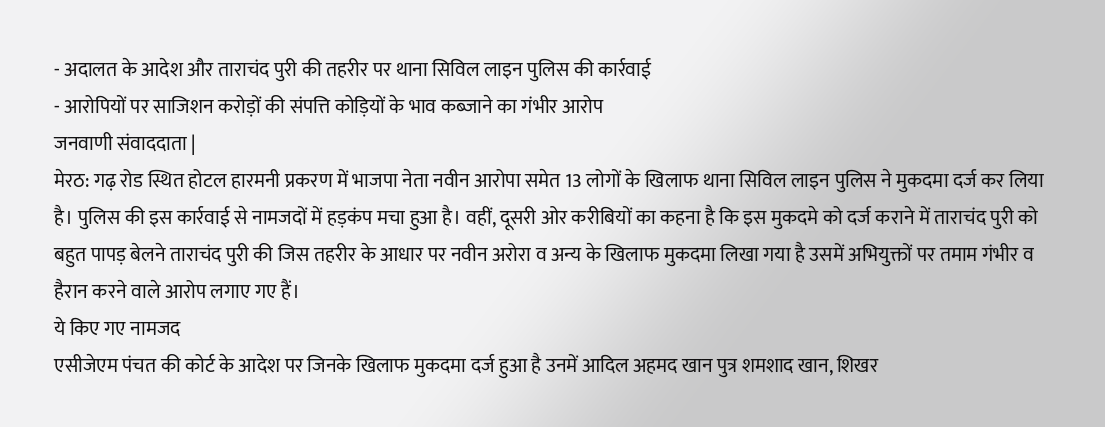- अदालत के आदेश और ताराचंद पुरी की तहरीर पर थाना सिविल लाइन पुलिस की कार्रवाई
- आरोपियों पर साजिशन करोड़ों की संपत्ति कोड़ियों के भाव कब्जाने का गंभीर आरोप
जनवाणी संवाददाता |
मेरठ: गढ़ रोड स्थित होटल हारमनी प्रकरण में भाजपा नेता नवीन आरोपा समेत 13 लोगों के खिलाफ थाना सिविल लाइन पुलिस ने मुकदमा दर्ज कर लिया है। पुलिस की इस कार्रवाई से नामजदों में हड़कंप मचा हुआ है। वहीं, दूसरी ओर करीबियों का कहना है कि इस मुकदमे को दर्ज कराने में ताराचंद पुरी को बहुत पापड़ बेलने ताराचंद पुरी की जिस तहरीर के आधार पर नवीन अरोरा व अन्य के खिलाफ मुकदमा लिखा गया है उसमें अभियुक्तों पर तमाम गंभीर व हैरान करने वाले आरोप लगाए गए हैं।
ये किए गए नामजद
एसीजेएम पंचत की कोर्ट के आदेश पर जिनके खिलाफ मुकदमा दर्ज हुआ है उनमें आदिल अहमद खान पुत्र शमशाद खान, शिखर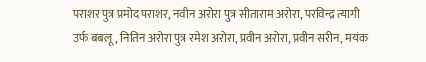पराशर पुत्र प्रमोद पराशर, नवीन अरोरा पुत्र सीताराम अरोरा, परविन्द्र त्यागी उर्फ बबलू, नितिन अरोरा पुत्र रमेश अरोरा, प्रवीन अरोरा, प्रवीन सरीन, मयंक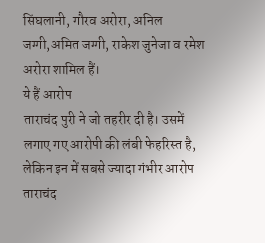सिंघलानी, गौरव अरोरा, अनिल जग्गी,अमित जग्गी, राकेश जुनेजा व रमेश अरोरा शामिल हैं।
ये हैं आरोप
ताराचंद पुरी ने जो तहरीर दी है। उसमें लगाए गए आरोपी की लंबी फेहरिस्त है, लेकिन इन में सबसे ज्यादा गंभीर आरोप ताराचंद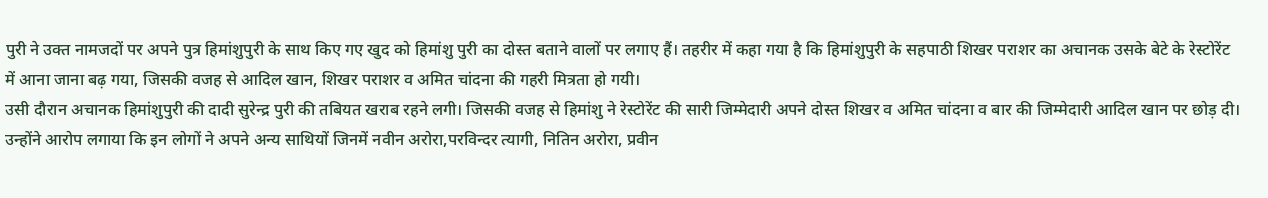पुरी ने उक्त नामजदों पर अपने पुत्र हिमांशुपुरी के साथ किए गए खुद को हिमांशु पुरी का दोस्त बताने वालों पर लगाए हैं। तहरीर में कहा गया है कि हिमांशुपुरी के सहपाठी शिखर पराशर का अचानक उसके बेटे के रेस्टोरेंट में आना जाना बढ़ गया, जिसकी वजह से आदिल खान, शिखर पराशर व अमित चांदना की गहरी मित्रता हो गयी।
उसी दौरान अचानक हिमांशुपुरी की दादी सुरेन्द्र पुरी की तबियत खराब रहने लगी। जिसकी वजह से हिमांशु ने रेस्टोरेंट की सारी जिम्मेदारी अपने दोस्त शिखर व अमित चांदना व बार की जिम्मेदारी आदिल खान पर छोड़ दी। उन्होंने आरोप लगाया कि इन लोगों ने अपने अन्य साथियों जिनमें नवीन अरोरा,परविन्दर त्यागी, नितिन अरोरा, प्रवीन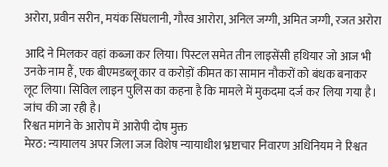अरोरा, प्रवीन सरीन, मयंक सिंघलानी, गौरव आरोरा, अनिल जग्गी, अमित जग्गी, रजत अरोरा

आदि ने मिलकर वहां कब्जा कर लिया। पिस्टल समेत तीन लाइसेंसी हथियार जो आज भी उनके नाम हैं, एक बीएमडब्लू कार व करोड़ों कीमत का सामान नौकरों को बंधक बनाकर लूट लिया। सिविल लाइन पुलिस का कहना है कि मामले में मुकदमा दर्ज कर लिया गया है। जांच की जा रही है।
रिश्वत मांगने के आरोप में आरोपी दोष मुक्त
मेरठ: न्यायालय अपर जिला जज विशेष न्यायाधीश भ्रष्टाचार निवारण अधिनियम ने रिश्वत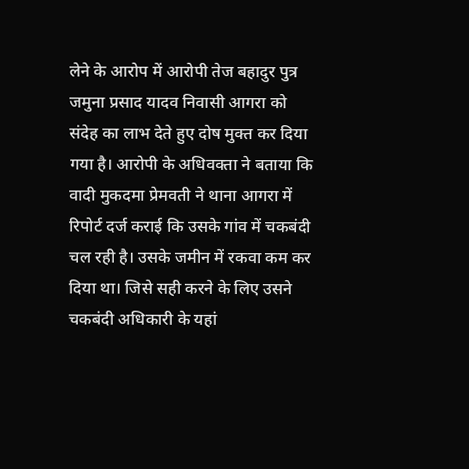लेने के आरोप में आरोपी तेज बहादुर पुत्र जमुना प्रसाद यादव निवासी आगरा को संदेह का लाभ देते हुए दोष मुक्त कर दिया गया है। आरोपी के अधिवक्ता ने बताया कि वादी मुकदमा प्रेमवती ने थाना आगरा में रिपोर्ट दर्ज कराई कि उसके गांव में चकबंदी चल रही है। उसके जमीन में रकवा कम कर दिया था। जिसे सही करने के लिए उसने चकबंदी अधिकारी के यहां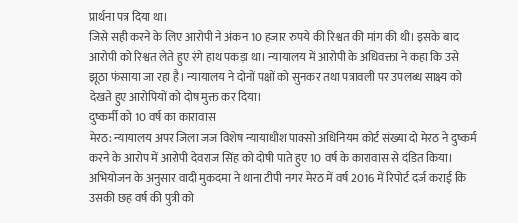प्रार्थना पत्र दिया था।
जिसे सही करने के लिए आरोपी ने अंकन 10 हजार रुपये की रिश्वत की मांग की थी। इसके बाद आरोपी को रिश्वत लेते हुए रंगे हाथ पकड़ा था। न्यायालय में आरोपी के अधिवक्ता ने कहा कि उसे झूठा फंसाया जा रहा है। न्यायालय ने दोनों पक्षों को सुनकर तथा पत्रावली पर उपलब्ध साक्ष्य को देखते हुए आरोपियों को दोष मुक्त कर दिया।
दुष्कर्मी को 10 वर्ष का कारावास
मेरठ: न्यायालय अपर जिला जज विशेष न्यायाधीश पाक्सो अधिनियम कोर्ट संख्या दो मेरठ ने दुष्कर्म करने के आरोप में आरोपी देवराज सिंह को दोषी पाते हुए 10 वर्ष के कारावास से दंडित किया। अभियोजन के अनुसार वादी मुकदमा ने थाना टीपी नगर मेरठ में वर्ष 2016 में रिपोर्ट दर्ज कराई कि उसकी छह वर्ष की पुत्री को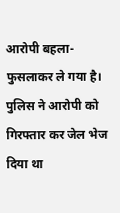आरोपी बहला-फुसलाकर ले गया है।
पुलिस ने आरोपी को गिरफ्तार कर जेल भेज दिया था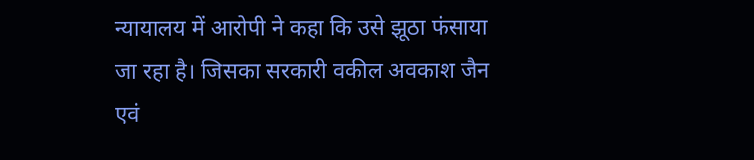न्यायालय में आरोपी ने कहा कि उसे झूठा फंसाया जा रहा है। जिसका सरकारी वकील अवकाश जैन एवं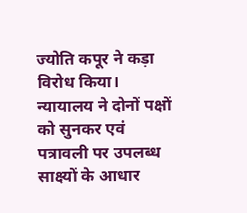ज्योति कपूर ने कड़ा विरोध किया। न्यायालय ने दोनों पक्षों को सुनकर एवं पत्रावली पर उपलब्ध साक्ष्यों के आधार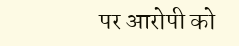पर आरोपी को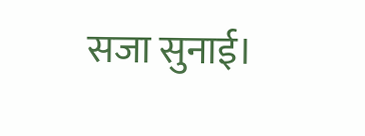सजा सुनाई।